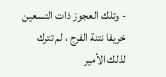- وتلك العجوز ذات التسعين خريفا نتنة الفرج ، لم تترك لذلك الأمير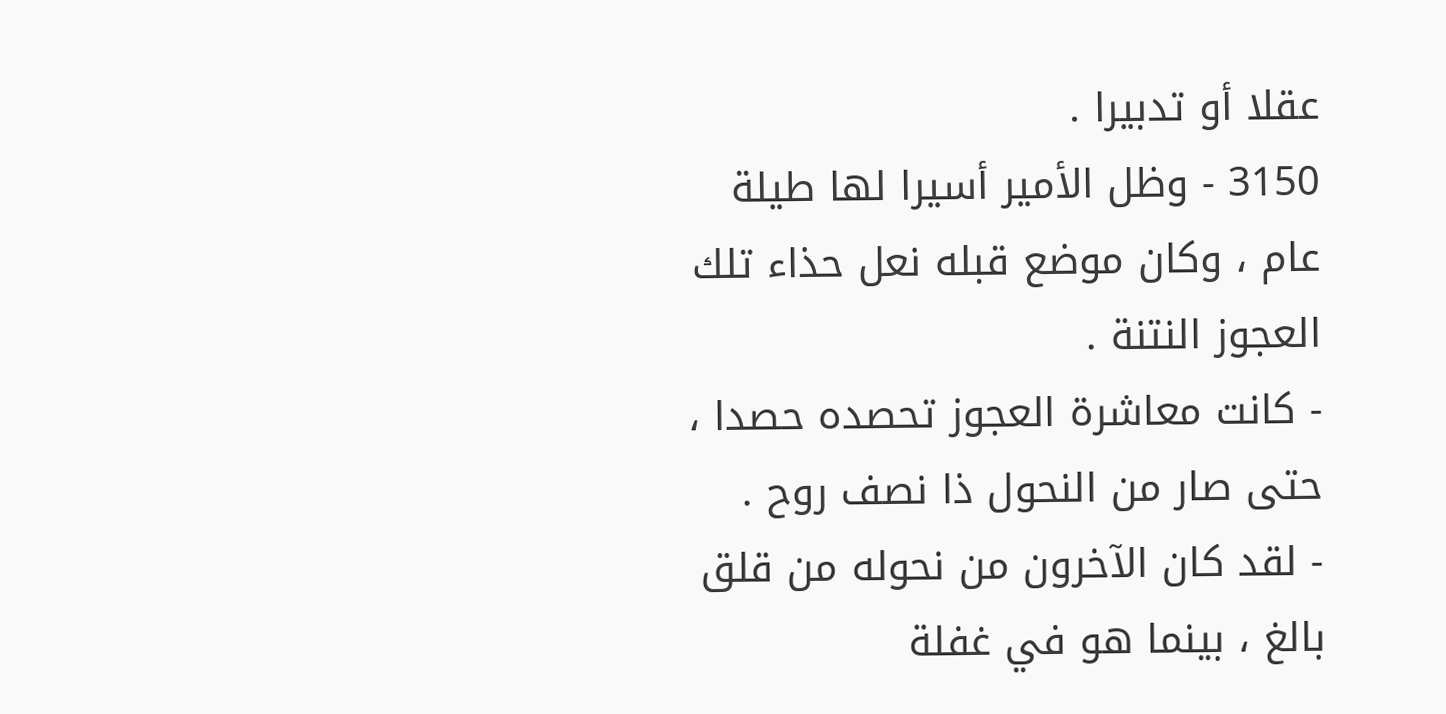عقلا أو تدبيرا .
3150 - وظل الأمير أسيرا لها طيلة عام ، وكان موضع قبله نعل حذاء تلك العجوز النتنة .
- كانت معاشرة العجوز تحصده حصدا ، حتى صار من النحول ذا نصف روح .
- لقد كان الآخرون من نحوله من قلق بالغ ، بينما هو في غفلة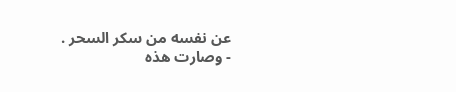عن نفسه من سكر السحر .
- وصارت هذه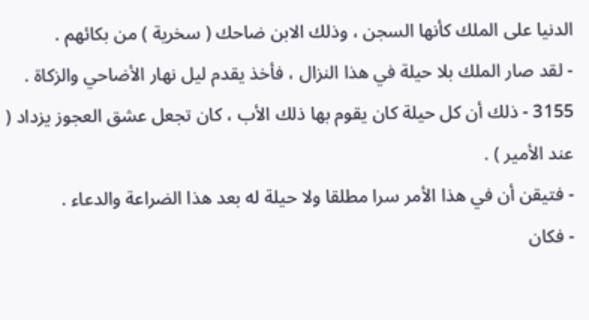الدنيا على الملك كأنها السجن ، وذلك الابن ضاحك ( سخرية ) من بكائهم .
- لقد صار الملك بلا حيلة في هذا النزال ، فأخذ يقدم ليل نهار الأضاحي والزكاة .
3155 - ذلك أن كل حيلة كان يقوم بها ذلك الأب ، كان تجعل عشق العجوز يزداد ( عند الأمير ) .
- فتيقن أن في هذا الأمر سرا مطلقا ولا حيلة له بعد هذا الضراعة والدعاء .
- فكان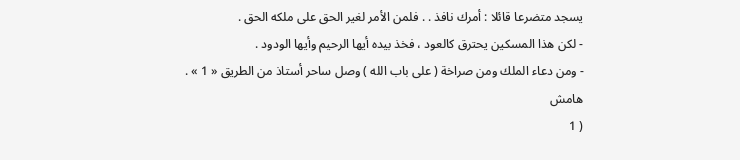يسجد متضرعا قائلا : أمرك نافذ . . فلمن الأمر لغير الحق على ملكه الحق .
- لكن هذا المسكين يحترق كالعود ، فخذ بيده أيها الرحيم وأيها الودود .
- ومن دعاء الملك ومن صراخة ( على باب الله ) وصل ساحر أستاذ من الطريق « 1 » .
هامش
( 1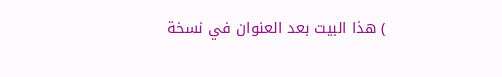) هذا البيت بعد العنوان في نسخة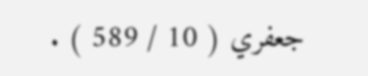جعفري ( 10 / 589 ) .